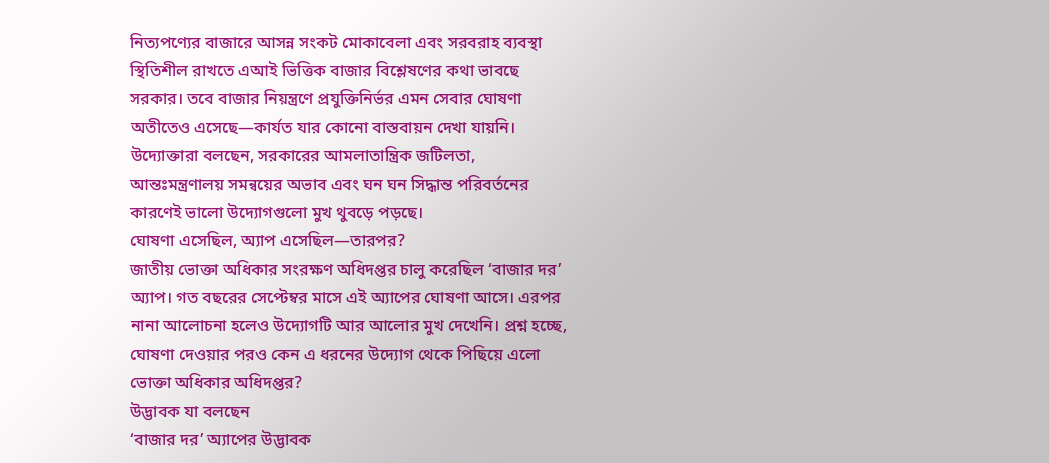নিত্যপণ্যের বাজারে আসন্ন সংকট মোকাবেলা এবং সরবরাহ ব্যবস্থা স্থিতিশীল রাখতে এআই ভিত্তিক বাজার বিশ্লেষণের কথা ভাবছে সরকার। তবে বাজার নিয়ন্ত্রণে প্রযুক্তিনির্ভর এমন সেবার ঘোষণা অতীতেও এসেছে—কার্যত যার কোনো বাস্তবায়ন দেখা যায়নি।
উদ্যোক্তারা বলছেন, সরকারের আমলাতান্ত্রিক জটিলতা, আন্তঃমন্ত্রণালয় সমন্বয়ের অভাব এবং ঘন ঘন সিদ্ধান্ত পরিবর্তনের কারণেই ভালো উদ্যোগগুলো মুখ থুবড়ে পড়ছে।
ঘোষণা এসেছিল, অ্যাপ এসেছিল—তারপর?
জাতীয় ভোক্তা অধিকার সংরক্ষণ অধিদপ্তর চালু করেছিল ‘বাজার দর’ অ্যাপ। গত বছরের সেপ্টেম্বর মাসে এই অ্যাপের ঘোষণা আসে। এরপর নানা আলোচনা হলেও উদ্যোগটি আর আলোর মুখ দেখেনি। প্রশ্ন হচ্ছে, ঘোষণা দেওয়ার পরও কেন এ ধরনের উদ্যোগ থেকে পিছিয়ে এলো ভোক্তা অধিকার অধিদপ্তর?
উদ্ভাবক যা বলছেন
‘বাজার দর’ অ্যাপের উদ্ভাবক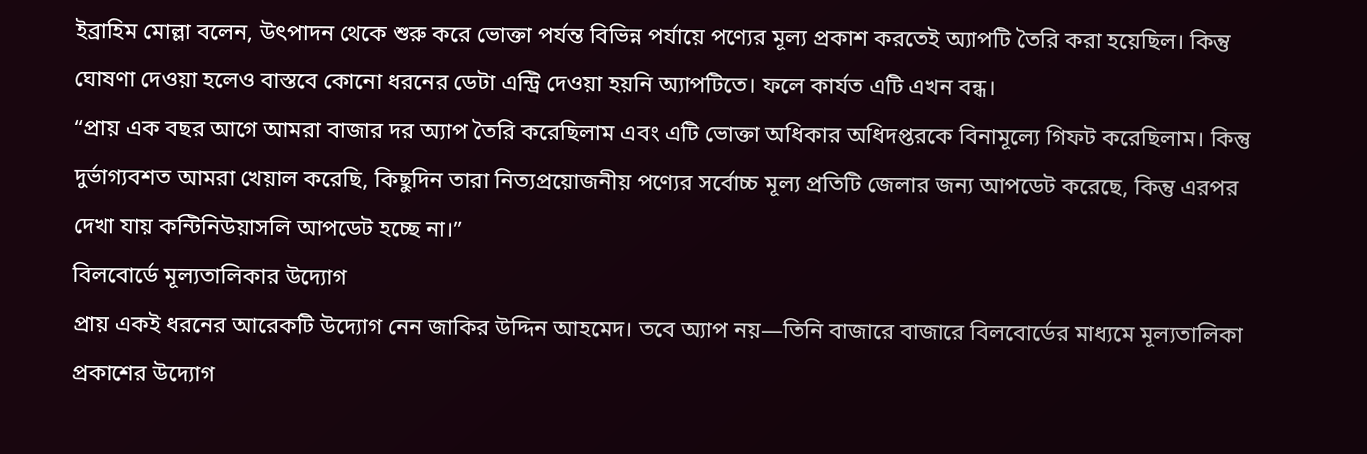ইব্রাহিম মোল্লা বলেন, উৎপাদন থেকে শুরু করে ভোক্তা পর্যন্ত বিভিন্ন পর্যায়ে পণ্যের মূল্য প্রকাশ করতেই অ্যাপটি তৈরি করা হয়েছিল। কিন্তু ঘোষণা দেওয়া হলেও বাস্তবে কোনো ধরনের ডেটা এন্ট্রি দেওয়া হয়নি অ্যাপটিতে। ফলে কার্যত এটি এখন বন্ধ।
“প্রায় এক বছর আগে আমরা বাজার দর অ্যাপ তৈরি করেছিলাম এবং এটি ভোক্তা অধিকার অধিদপ্তরকে বিনামূল্যে গিফট করেছিলাম। কিন্তু দুর্ভাগ্যবশত আমরা খেয়াল করেছি, কিছুদিন তারা নিত্যপ্রয়োজনীয় পণ্যের সর্বোচ্চ মূল্য প্রতিটি জেলার জন্য আপডেট করেছে, কিন্তু এরপর দেখা যায় কন্টিনিউয়াসলি আপডেট হচ্ছে না।”
বিলবোর্ডে মূল্যতালিকার উদ্যোগ
প্রায় একই ধরনের আরেকটি উদ্যোগ নেন জাকির উদ্দিন আহমেদ। তবে অ্যাপ নয়—তিনি বাজারে বাজারে বিলবোর্ডের মাধ্যমে মূল্যতালিকা প্রকাশের উদ্যোগ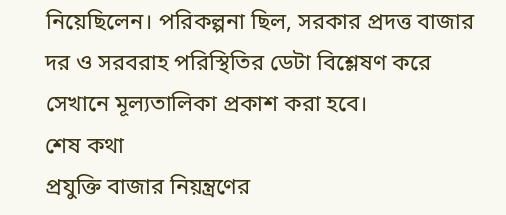নিয়েছিলেন। পরিকল্পনা ছিল, সরকার প্রদত্ত বাজার দর ও সরবরাহ পরিস্থিতির ডেটা বিশ্লেষণ করে সেখানে মূল্যতালিকা প্রকাশ করা হবে।
শেষ কথা
প্রযুক্তি বাজার নিয়ন্ত্রণের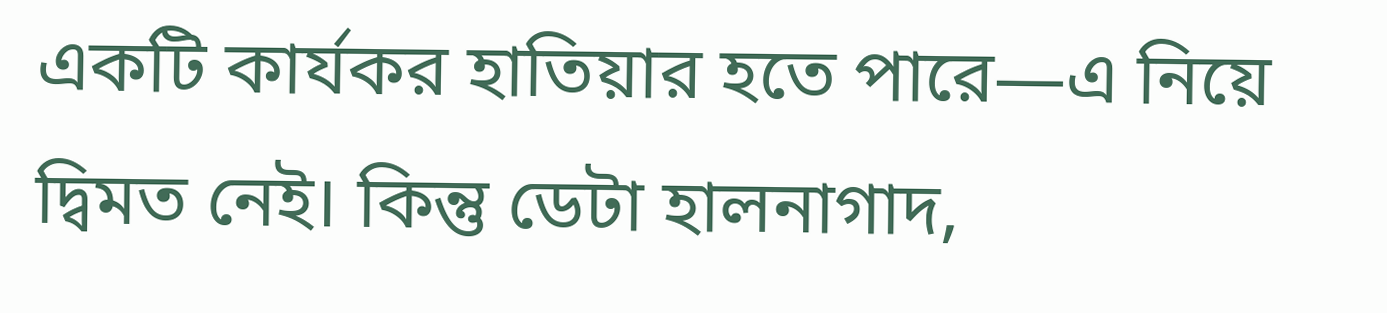একটি কার্যকর হাতিয়ার হতে পারে—এ নিয়ে দ্বিমত নেই। কিন্তু ডেটা হালনাগাদ,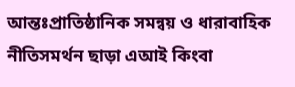আন্তঃপ্রাতিষ্ঠানিক সমন্বয় ও ধারাবাহিক নীতিসমর্থন ছাড়া এআই কিংবা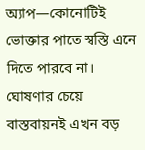অ্যাপ—কোনোটিই ভোক্তার পাতে স্বস্তি এনে দিতে পারবে না। ঘোষণার চেয়ে বাস্তবায়নই এখন বড়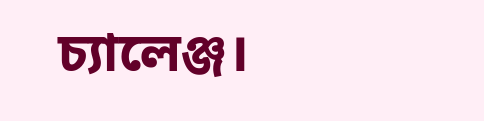চ্যালেঞ্জ।